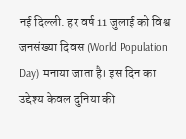नई दिल्ली. हर वर्ष 11 जुलाई को विश्व जनसंख्या दिवस (World Population Day) मनाया जाता है। इस दिन का उद्देश्य केवल दुनिया की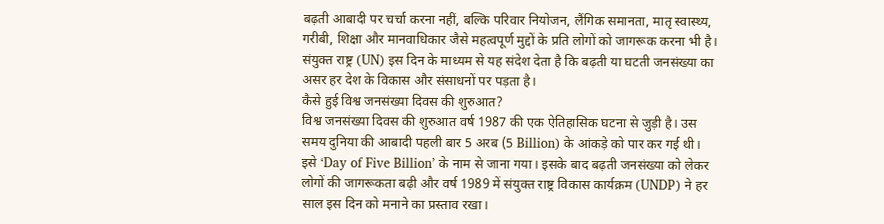बढ़ती आबादी पर चर्चा करना नहीं, बल्कि परिवार नियोजन, लैंगिक समानता, मातृ स्वास्थ्य, गरीबी, शिक्षा और मानवाधिकार जैसे महत्वपूर्ण मुद्दों के प्रति लोगों को जागरूक करना भी है। संयुक्त राष्ट्र (UN) इस दिन के माध्यम से यह संदेश देता है कि बढ़ती या घटती जनसंख्या का असर हर देश के विकास और संसाधनों पर पड़ता है।
कैसे हुई विश्व जनसंख्या दिवस की शुरुआत?
विश्व जनसंख्या दिवस की शुरुआत वर्ष 1987 की एक ऐतिहासिक घटना से जुड़ी है। उस समय दुनिया की आबादी पहली बार 5 अरब (5 Billion) के आंकड़े को पार कर गई थी। इसे ‘Day of Five Billion’ के नाम से जाना गया। इसके बाद बढ़ती जनसंख्या को लेकर लोगों की जागरूकता बढ़ी और वर्ष 1989 में संयुक्त राष्ट्र विकास कार्यक्रम (UNDP) ने हर साल इस दिन को मनाने का प्रस्ताव रखा।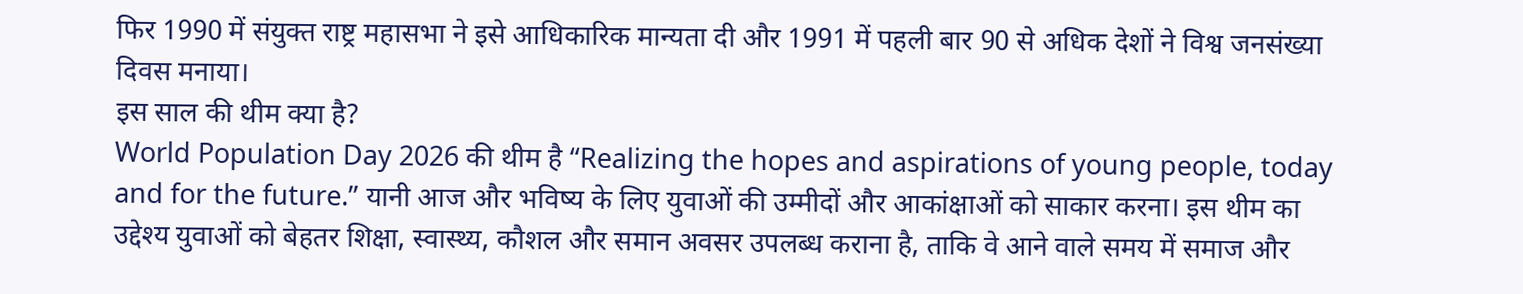फिर 1990 में संयुक्त राष्ट्र महासभा ने इसे आधिकारिक मान्यता दी और 1991 में पहली बार 90 से अधिक देशों ने विश्व जनसंख्या दिवस मनाया।
इस साल की थीम क्या है?
World Population Day 2026 की थीम है “Realizing the hopes and aspirations of young people, today and for the future.” यानी आज और भविष्य के लिए युवाओं की उम्मीदों और आकांक्षाओं को साकार करना। इस थीम का उद्देश्य युवाओं को बेहतर शिक्षा, स्वास्थ्य, कौशल और समान अवसर उपलब्ध कराना है, ताकि वे आने वाले समय में समाज और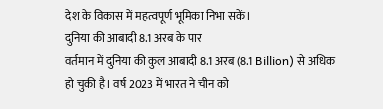देश के विकास में महत्वपूर्ण भूमिका निभा सकें।
दुनिया की आबादी 8.1 अरब के पार
वर्तमान में दुनिया की कुल आबादी 8.1 अरब (8.1 Billion) से अधिक हो चुकी है। वर्ष 2023 में भारत ने चीन को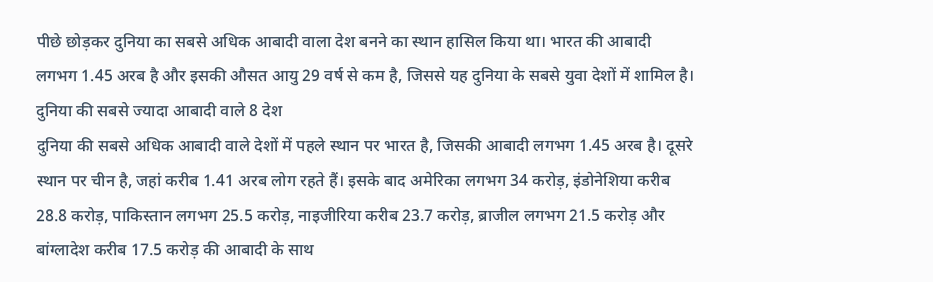पीछे छोड़कर दुनिया का सबसे अधिक आबादी वाला देश बनने का स्थान हासिल किया था। भारत की आबादी लगभग 1.45 अरब है और इसकी औसत आयु 29 वर्ष से कम है, जिससे यह दुनिया के सबसे युवा देशों में शामिल है।
दुनिया की सबसे ज्यादा आबादी वाले 8 देश
दुनिया की सबसे अधिक आबादी वाले देशों में पहले स्थान पर भारत है, जिसकी आबादी लगभग 1.45 अरब है। दूसरे स्थान पर चीन है, जहां करीब 1.41 अरब लोग रहते हैं। इसके बाद अमेरिका लगभग 34 करोड़, इंडोनेशिया करीब 28.8 करोड़, पाकिस्तान लगभग 25.5 करोड़, नाइजीरिया करीब 23.7 करोड़, ब्राजील लगभग 21.5 करोड़ और बांग्लादेश करीब 17.5 करोड़ की आबादी के साथ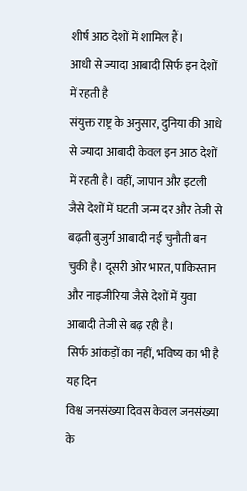शीर्ष आठ देशों में शामिल हैं।
आधी से ज्यादा आबादी सिर्फ इन देशों में रहती है
संयुक्त राष्ट्र के अनुसार, दुनिया की आधे से ज्यादा आबादी केवल इन आठ देशों में रहती है। वहीं, जापान और इटली जैसे देशों में घटती जन्म दर और तेजी से बढ़ती बुजुर्ग आबादी नई चुनौती बन चुकी है। दूसरी ओर भारत, पाकिस्तान और नाइजीरिया जैसे देशों में युवा आबादी तेजी से बढ़ रही है।
सिर्फ आंकड़ों का नहीं, भविष्य का भी है यह दिन
विश्व जनसंख्या दिवस केवल जनसंख्या के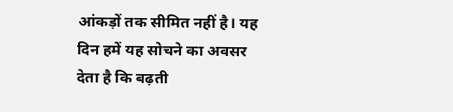आंकड़ों तक सीमित नहीं है। यह दिन हमें यह सोचने का अवसर देता है कि बढ़ती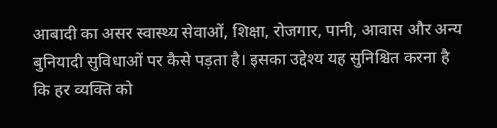आबादी का असर स्वास्थ्य सेवाओं, शिक्षा, रोजगार, पानी, आवास और अन्य बुनियादी सुविधाओं पर कैसे पड़ता है। इसका उद्देश्य यह सुनिश्चित करना है कि हर व्यक्ति को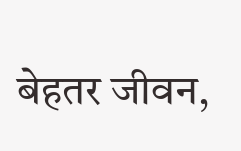बेहतर जीवन,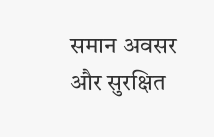समान अवसर और सुरक्षित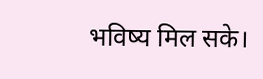भविष्य मिल सके।